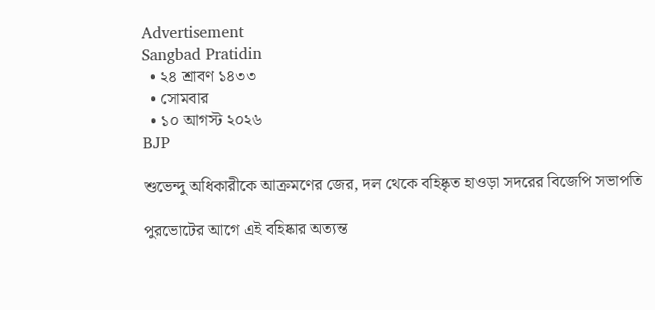Advertisement
Sangbad Pratidin
  • ২৪ শ্রাবণ ১৪৩৩
  • সোমবার
  • ১০ আগস্ট ২০২৬
BJP

শুভেন্দু অধিকারীকে আক্রমণের জের, দল থেকে বহিষ্কৃত হাওড়া সদরের বিজেপি সভাপতি

পুরভোটের আগে এই বহিষ্কার অত্যন্ত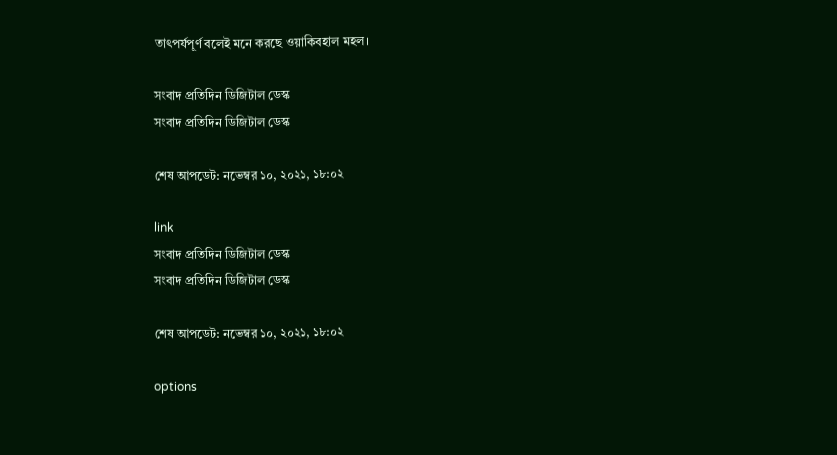তাৎপর্যপূর্ণ বলেই মনে করছে ওয়াকিবহাল মহল।

সংবাদ প্রতিদিন ডিজিটাল ডেস্ক
সংবাদ প্রতিদিন ডিজিটাল ডেস্ক

শেষ আপডেট: নভেম্বর ১০, ২০২১, ১৮:০২

link
সংবাদ প্রতিদিন ডিজিটাল ডেস্ক
সংবাদ প্রতিদিন ডিজিটাল ডেস্ক

শেষ আপডেট: নভেম্বর ১০, ২০২১, ১৮:০২

options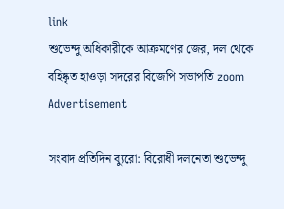link
শুভেন্দু অধিকারীকে আক্রমণের জের, দল থেকে বহিষ্কৃত হাওড়া সদরের বিজেপি সভাপতি zoom
Advertisement

সংবাদ প্রতিদিন ব্যুরো: বিরোধী দলনেতা শুভেন্দু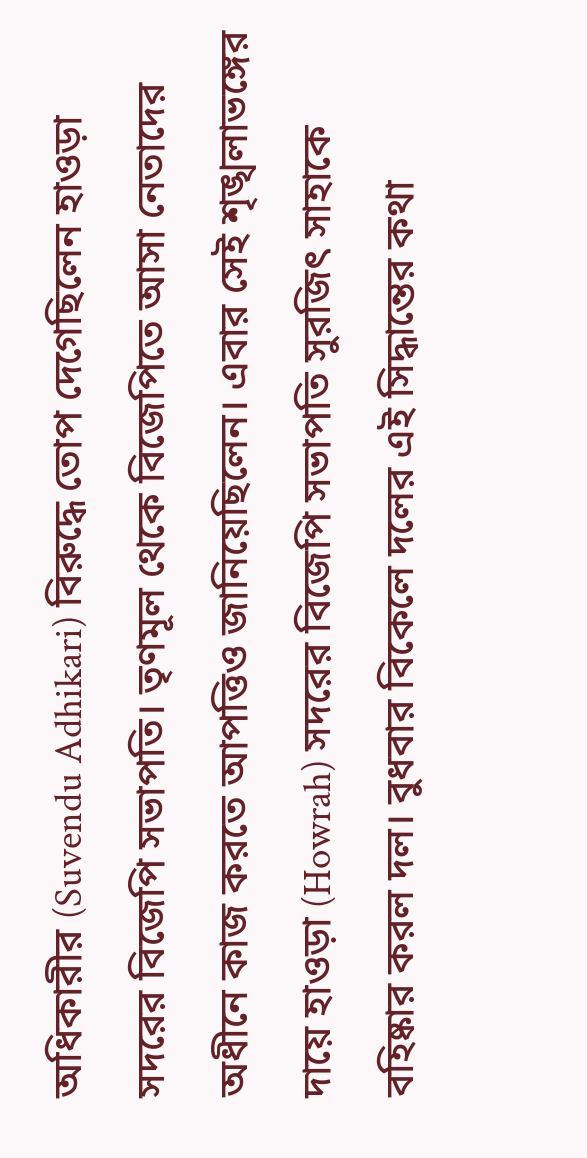অধিকারীর (Suvendu Adhikari) বিরুদ্ধে তোপ দেগেছিলেন হাওড়া সদরের বিজেপি সভাপতি। তৃণমূল থেকে বিজেপিতে আসা নেতাদের অধীনে কাজ করতে আপত্তিও জানিয়েছিলেন। এবার সেই শৃঙ্খলাভঙ্গের দায়ে হাওড়া (Howrah) সদরের বিজেপি সভাপতি সুরজিৎ সাহাকে বহিষ্কার করল দল। বুধবার বিকেলে দলের এই সিদ্ধান্তের কথা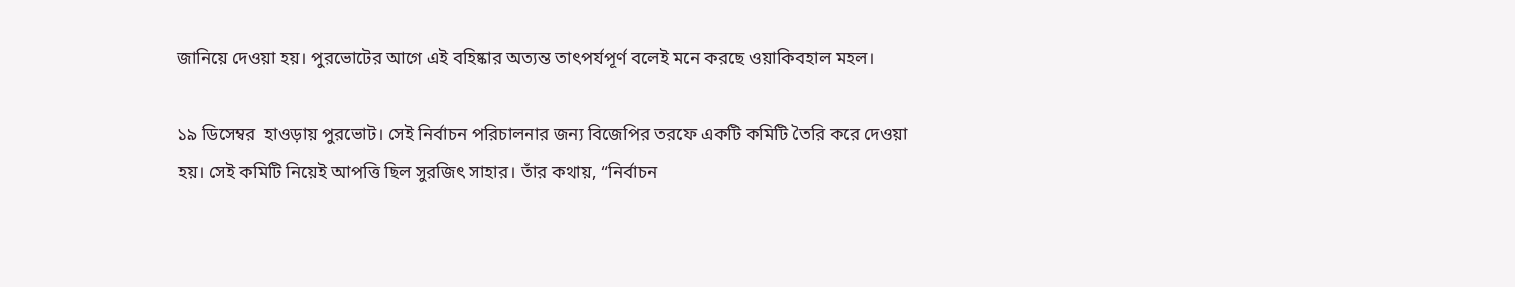জানিয়ে দেওয়া হয়। পুরভোটের আগে এই বহিষ্কার অত্যন্ত তাৎপর্যপূর্ণ বলেই মনে করছে ওয়াকিবহাল মহল।

১৯ ডিসেম্বর  হাওড়ায় পুরভোট। সেই নির্বাচন পরিচালনার জন্য বিজেপির তরফে একটি কমিটি তৈরি করে দেওয়া হয়। সেই কমিটি নিয়েই আপত্তি ছিল সুরজিৎ সাহার। তাঁর কথায়, “নির্বাচন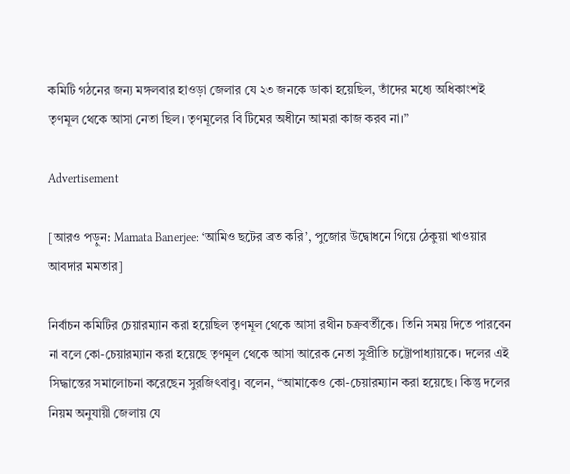কমিটি গঠনের জন্য মঙ্গলবার হাওড়া জেলার যে ২৩ জনকে ডাকা হয়েছিল, তাঁদের মধ্যে অধিকাংশই তৃণমূল থেকে আসা নেতা ছিল। তৃণমূলের বি টিমের অধীনে আমরা কাজ করব না।”

Advertisement

[আরও পড়ুন: Mamata Banerjee: ‘আমিও ছটের ব্রত করি’, পুজোর উদ্বোধনে গিয়ে ঠেকুয়া খাওয়ার আবদার মমতার]

নির্বাচন কমিটির চেয়ারম্যান করা হয়েছিল তৃণমূল থেকে আসা রথীন চক্রবর্তীকে। তিনি সময় দিতে পারবেন না বলে কো-চেয়ারম্যান করা হয়েছে তৃণমূল থেকে আসা আরেক নেতা সুপ্রীতি চট্টোপাধ্যায়কে। দলের এই সিদ্ধান্তের সমালোচনা করেছেন সুরজিৎবাবু। বলেন, “আমাকেও কো-চেয়ারম্যান করা হয়েছে। কিন্তু দলের নিয়ম অনুযায়ী জেলায় যে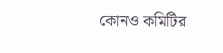কোনও কমিটির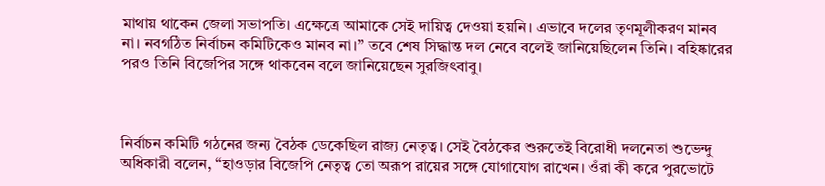মাথায় থাকেন জেলা সভাপতি। এক্ষেত্রে আমাকে সেই দায়িত্ব দেওয়া হয়নি। এভাবে দলের তৃণমূলীকরণ মানব না। নবগঠিত নির্বাচন কমিটিকেও মানব না।” তবে শেষ সিদ্ধান্ত দল নেবে বলেই জানিয়েছিলেন তিনি। বহিষ্কারের পরও তিনি বিজেপির সঙ্গে থাকবেন বলে জানিয়েছেন সুরজিৎবাবু।



নির্বাচন কমিটি গঠনের জন্য বৈঠক ডেকেছিল রাজ্য নেতৃত্ব। সেই বৈঠকের শুরুতেই বিরোধী দলনেতা শুভেন্দু অধিকারী বলেন, “হাওড়ার বিজেপি নেতৃত্ব তো অরূপ রায়ের সঙ্গে যোগাযোগ রাখেন। ওঁরা কী করে পুরভোটে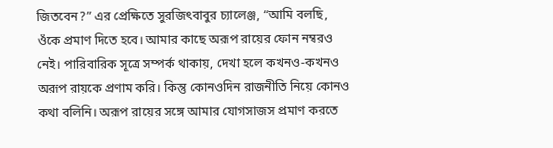জিতবেন?” এর প্রেক্ষিতে সুরজিৎবাবুর চ্যালেঞ্জ, “আমি বলছি, ওঁকে প্রমাণ দিতে হবে। আমার কাছে অরূপ রায়ের ফোন নম্বরও নেই। পারিবারিক সূত্রে সম্পর্ক থাকায়, দেখা হলে কখনও-কখনও অরূপ রায়কে প্রণাম করি। কিন্তু কোনওদিন রাজনীতি নিয়ে কোনও কথা বলিনি। অরূপ রায়ের সঙ্গে আমার যোগসাজস প্রমাণ করতে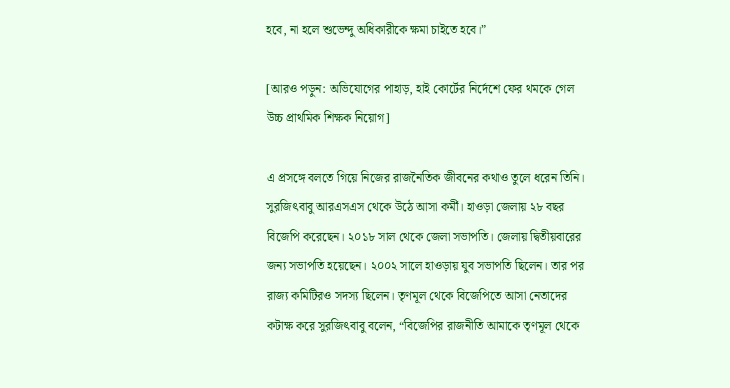হবে, না হলে শুভেন্দু অধিকারীকে ক্ষমা চাইতে হবে।”

[আরও পড়ুন: অভিযোগের পাহাড়, হাই কোর্টের নির্দেশে ফের থমকে গেল উচ্চ প্রাথমিক শিক্ষক নিয়োগ]

এ প্রসঙ্গে বলতে গিয়ে নিজের রাজনৈতিক জীবনের কথাও তুলে ধরেন তিনি। সুরজিৎবাবু আরএসএস থেকে উঠে আসা কর্মী। হাওড়া জেলায় ২৮ বছর বিজেপি করেছেন। ২০১৮ সাল থেকে জেলা সভাপতি। জেলায় দ্বিতীয়বারের জন্য সভাপতি হয়েছেন। ২০০২ সালে হাওড়ায় যুব সভাপতি ছিলেন। তার পর রাজ্য কমিটিরও সদস্য ছিলেন। তৃণমূল থেকে বিজেপিতে আসা নেতাদের কটাক্ষ করে সুরজিৎবাবু বলেন, “বিজেপির রাজনীতি আমাকে তৃণমূল থেকে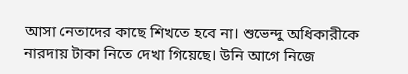আসা নেতাদের কাছে শিখতে হবে না। শুভেন্দু অধিকারীকে নারদায় টাকা নিতে দেখা গিয়েছে। উনি আগে নিজে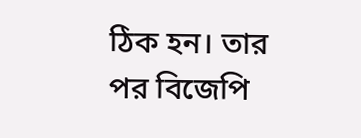ঠিক হন। তার পর বিজেপি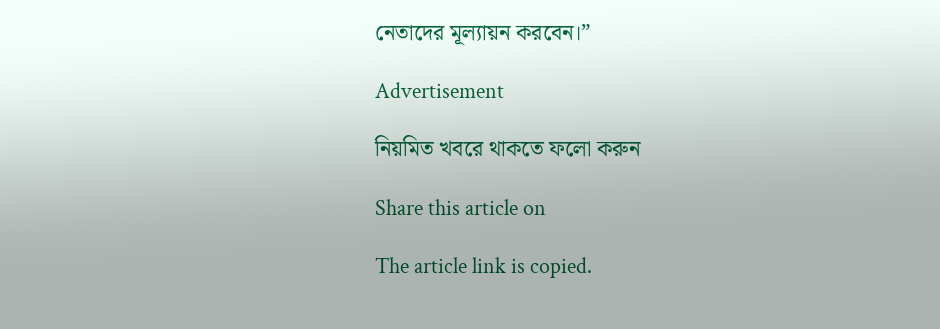নেতাদের মূল্যায়ন করবেন।”

Advertisement

নিয়মিত খবরে থাকতে ফলো করুন

Share this article on

The article link is copied.